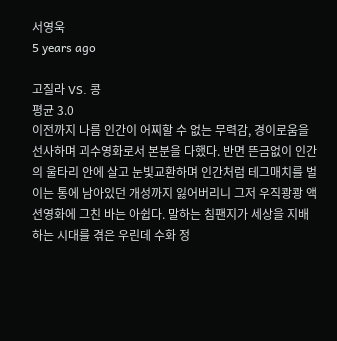서영욱
5 years ago

고질라 VS. 콩
평균 3.0
이전까지 나름 인간이 어찌할 수 없는 무력감, 경이로움을 선사하며 괴수영화로서 본분을 다했다. 반면 뜬금없이 인간의 울타리 안에 살고 눈빛교환하며 인간처럼 테그매치를 벌이는 통에 남아있던 개성까지 잃어버리니 그저 우직쾅쾅 액션영화에 그친 바는 아쉽다. 말하는 침팬지가 세상을 지배하는 시대를 겪은 우린데 수화 정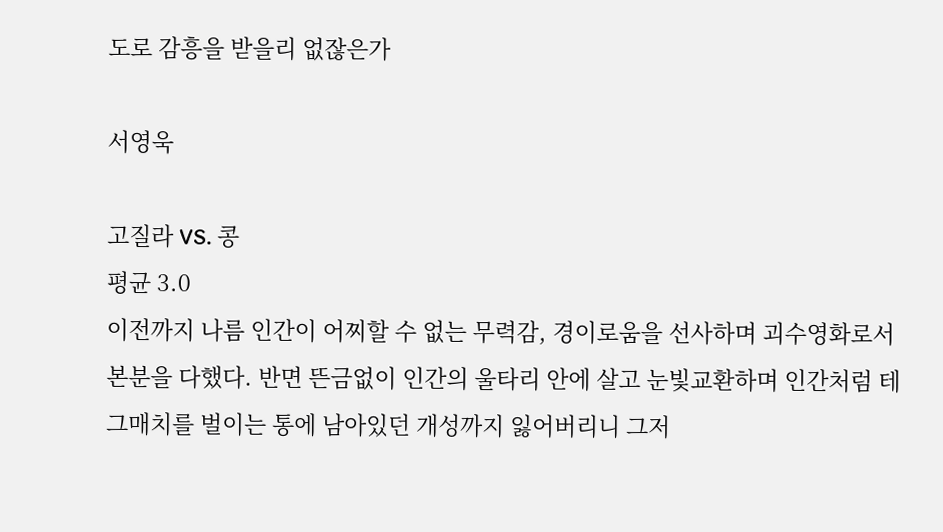도로 감흥을 받을리 없잖은가

서영욱

고질라 VS. 콩
평균 3.0
이전까지 나름 인간이 어찌할 수 없는 무력감, 경이로움을 선사하며 괴수영화로서 본분을 다했다. 반면 뜬금없이 인간의 울타리 안에 살고 눈빛교환하며 인간처럼 테그매치를 벌이는 통에 남아있던 개성까지 잃어버리니 그저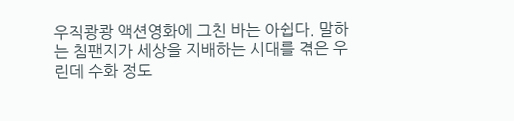우직쾅쾅 액션영화에 그친 바는 아쉽다. 말하는 침팬지가 세상을 지배하는 시대를 겪은 우린데 수화 정도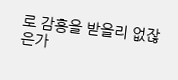로 감흥을 받을리 없잖은가